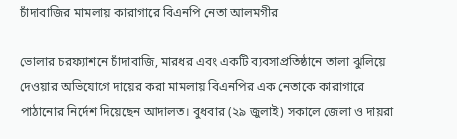চাঁদাবাজির মামলায় কারাগারে বিএনপি নেতা আলমগীর

ভোলার চরফ্যাশনে চাঁদাবাজি, মারধর এবং একটি ব্যবসাপ্রতিষ্ঠানে তালা ঝুলিয়ে দেওয়ার অভিযোগে দায়ের করা মামলায় বিএনপির এক নেতাকে কারাগারে পাঠানোর নির্দেশ দিয়েছেন আদালত। বুধবার (২৯ জুলাই) সকালে জেলা ও দায়রা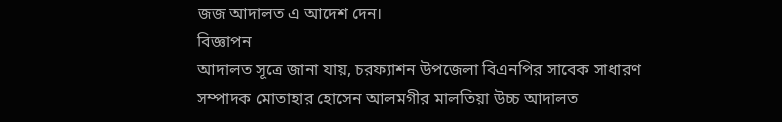জজ আদালত এ আদেশ দেন।
বিজ্ঞাপন
আদালত সূত্রে জানা যায়, চরফ্যাশন উপজেলা বিএনপির সাবেক সাধারণ সম্পাদক মোতাহার হোসেন আলমগীর মালতিয়া উচ্চ আদালত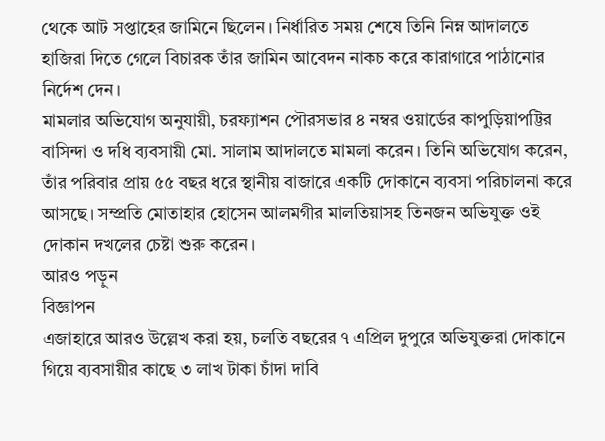থেকে আট সপ্তাহের জামিনে ছিলেন। নির্ধারিত সময় শেষে তিনি নিম্ন আদালতে হাজিরা দিতে গেলে বিচারক তাঁর জামিন আবেদন নাকচ করে কারাগারে পাঠানোর নির্দেশ দেন।
মামলার অভিযোগ অনুযায়ী, চরফ্যাশন পৌরসভার ৪ নম্বর ওয়ার্ডের কাপুড়িয়াপট্টির বাসিন্দা ও দধি ব্যবসায়ী মো. সালাম আদালতে মামলা করেন। তিনি অভিযোগ করেন, তাঁর পরিবার প্রায় ৫৫ বছর ধরে স্থানীয় বাজারে একটি দোকানে ব্যবসা পরিচালনা করে আসছে। সম্প্রতি মোতাহার হোসেন আলমগীর মালতিয়াসহ তিনজন অভিযুক্ত ওই দোকান দখলের চেষ্টা শুরু করেন।
আরও পড়ুন
বিজ্ঞাপন
এজাহারে আরও উল্লেখ করা হয়, চলতি বছরের ৭ এপ্রিল দুপুরে অভিযুক্তরা দোকানে গিয়ে ব্যবসায়ীর কাছে ৩ লাখ টাকা চাঁদা দাবি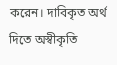করেন। দাবিকৃত অর্থ দিতে অস্বীকৃতি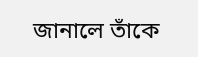জানালে তাঁকে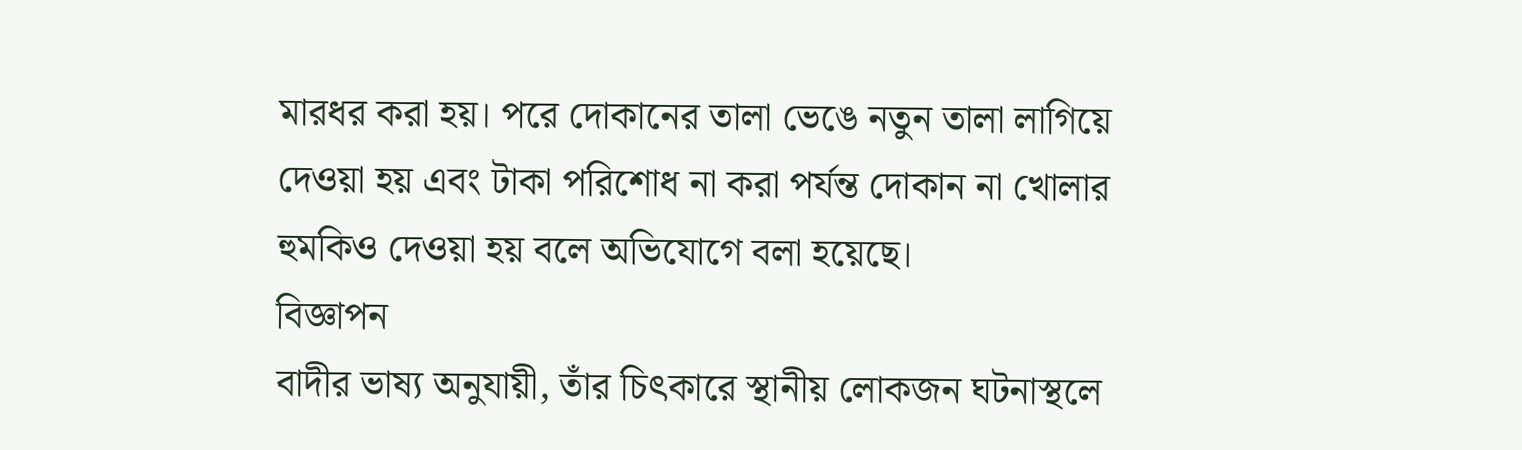মারধর করা হয়। পরে দোকানের তালা ভেঙে নতুন তালা লাগিয়ে দেওয়া হয় এবং টাকা পরিশোধ না করা পর্যন্ত দোকান না খোলার হুমকিও দেওয়া হয় বলে অভিযোগে বলা হয়েছে।
বিজ্ঞাপন
বাদীর ভাষ্য অনুযায়ী, তাঁর চিৎকারে স্থানীয় লোকজন ঘটনাস্থলে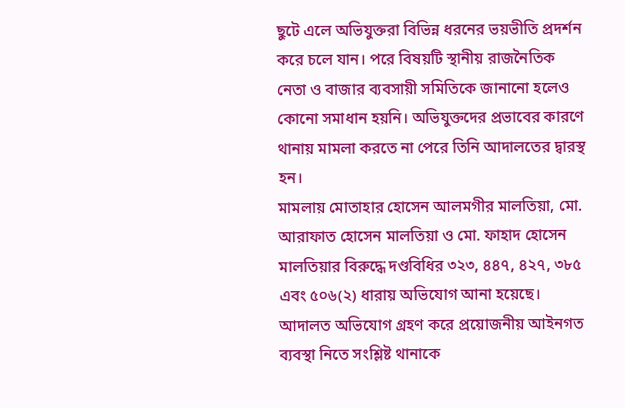ছুটে এলে অভিযুক্তরা বিভিন্ন ধরনের ভয়ভীতি প্রদর্শন করে চলে যান। পরে বিষয়টি স্থানীয় রাজনৈতিক নেতা ও বাজার ব্যবসায়ী সমিতিকে জানানো হলেও কোনো সমাধান হয়নি। অভিযুক্তদের প্রভাবের কারণে থানায় মামলা করতে না পেরে তিনি আদালতের দ্বারস্থ হন।
মামলায় মোতাহার হোসেন আলমগীর মালতিয়া, মো. আরাফাত হোসেন মালতিয়া ও মো. ফাহাদ হোসেন মালতিয়ার বিরুদ্ধে দণ্ডবিধির ৩২৩, ৪৪৭, ৪২৭, ৩৮৫ এবং ৫০৬(২) ধারায় অভিযোগ আনা হয়েছে। আদালত অভিযোগ গ্রহণ করে প্রয়োজনীয় আইনগত ব্যবস্থা নিতে সংশ্লিষ্ট থানাকে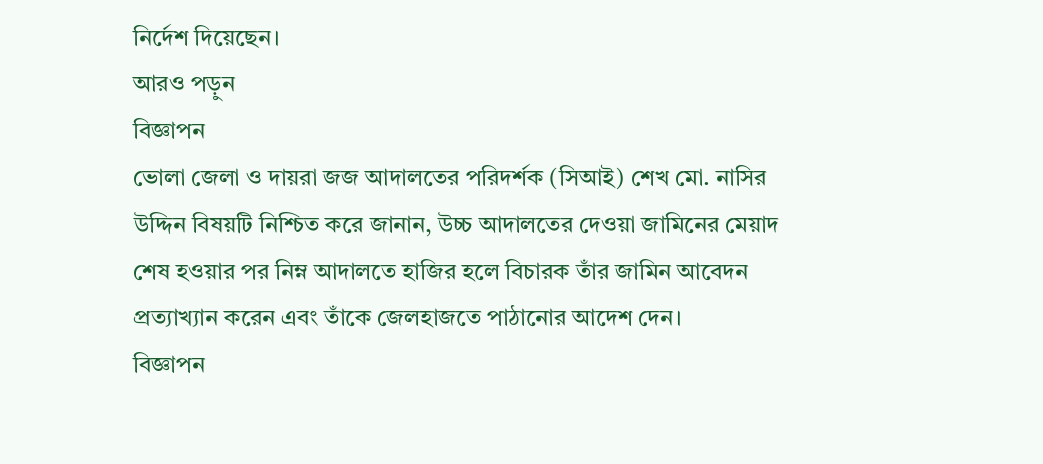নির্দেশ দিয়েছেন।
আরও পড়ুন
বিজ্ঞাপন
ভোলা জেলা ও দায়রা জজ আদালতের পরিদর্শক (সিআই) শেখ মো. নাসির উদ্দিন বিষয়টি নিশ্চিত করে জানান, উচ্চ আদালতের দেওয়া জামিনের মেয়াদ শেষ হওয়ার পর নিম্ন আদালতে হাজির হলে বিচারক তাঁর জামিন আবেদন প্রত্যাখ্যান করেন এবং তাঁকে জেলহাজতে পাঠানোর আদেশ দেন।
বিজ্ঞাপন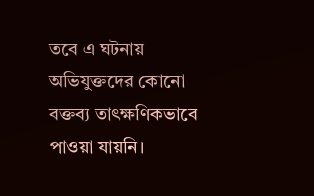তবে এ ঘটনায় অভিযুক্তদের কোনো বক্তব্য তাৎক্ষণিকভাবে পাওয়া যায়নি।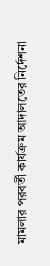মামলার পরবর্তী কার্যক্রম আদালতের নির্দেশনা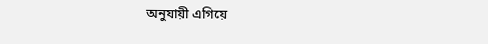অনুযায়ী এগিয়ে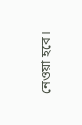নেওয়া হবে।